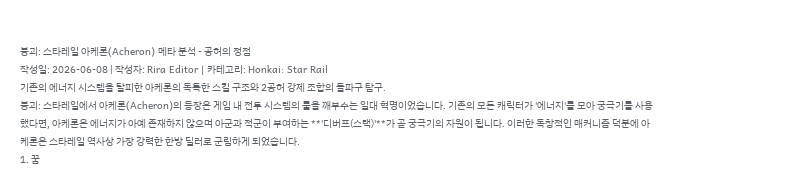붕괴: 스타레일 아케론(Acheron) 메타 분석 - 공허의 정점
작성일: 2026-06-08 | 작성자: Rira Editor | 카테고리: Honkai: Star Rail
기존의 에너지 시스템을 탈피한 아케론의 독특한 스킬 구조와 2공허 강제 조합의 돌파구 탐구.
붕괴: 스타레일에서 아케론(Acheron)의 등장은 게임 내 전투 시스템의 룰을 깨부수는 일대 혁명이었습니다. 기존의 모든 캐릭터가 '에너지'를 모아 궁극기를 사용했다면, 아케론은 에너지가 아예 존재하지 않으며 아군과 적군이 부여하는 **'디버프(스택)'**가 곧 궁극기의 자원이 됩니다. 이러한 독창적인 매커니즘 덕분에 아케론은 스타레일 역사상 가장 강력한 한방 딜러로 군림하게 되었습니다.
1. 꿈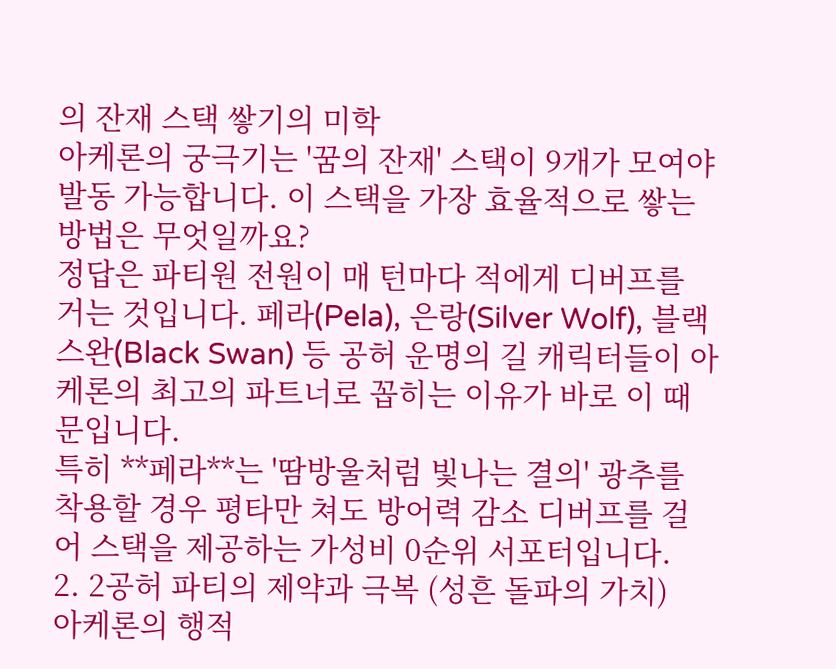의 잔재 스택 쌓기의 미학
아케론의 궁극기는 '꿈의 잔재' 스택이 9개가 모여야 발동 가능합니다. 이 스택을 가장 효율적으로 쌓는 방법은 무엇일까요?
정답은 파티원 전원이 매 턴마다 적에게 디버프를 거는 것입니다. 페라(Pela), 은랑(Silver Wolf), 블랙 스완(Black Swan) 등 공허 운명의 길 캐릭터들이 아케론의 최고의 파트너로 꼽히는 이유가 바로 이 때문입니다.
특히 **페라**는 '땀방울처럼 빛나는 결의' 광추를 착용할 경우 평타만 쳐도 방어력 감소 디버프를 걸어 스택을 제공하는 가성비 0순위 서포터입니다.
2. 2공허 파티의 제약과 극복 (성흔 돌파의 가치)
아케론의 행적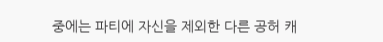중에는 파티에 자신을 제외한 다른 공허 캐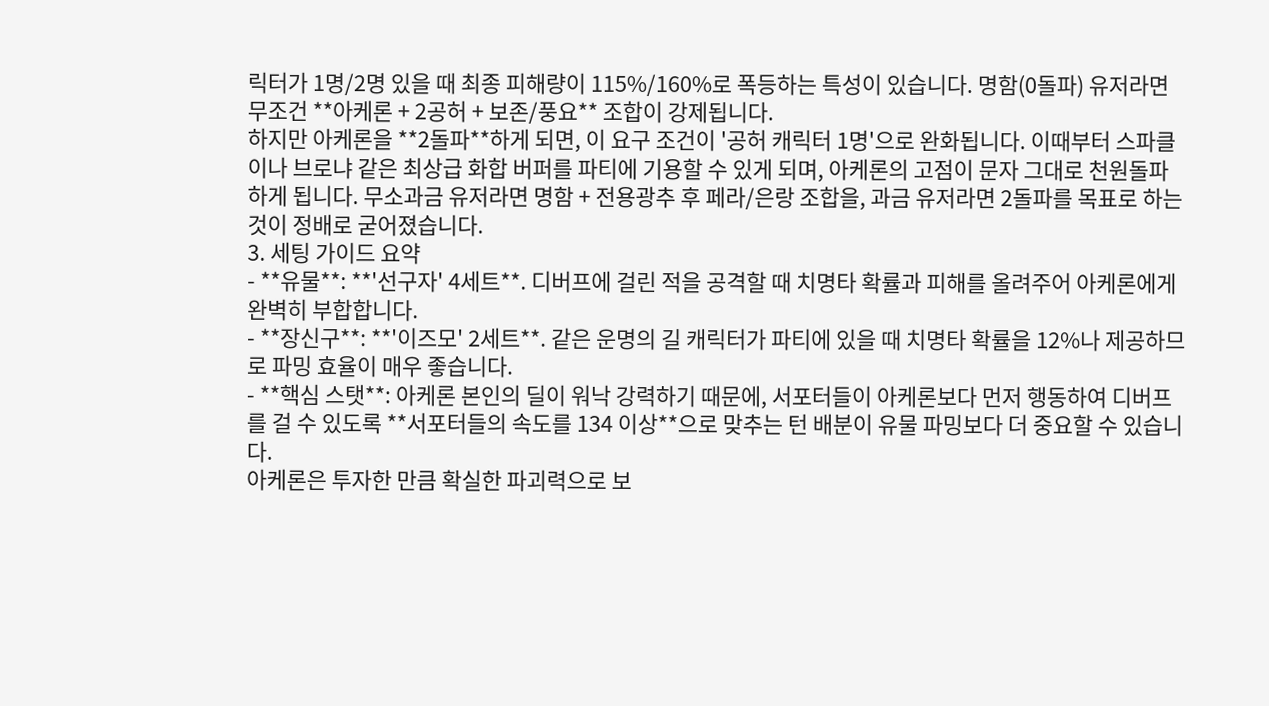릭터가 1명/2명 있을 때 최종 피해량이 115%/160%로 폭등하는 특성이 있습니다. 명함(0돌파) 유저라면 무조건 **아케론 + 2공허 + 보존/풍요** 조합이 강제됩니다.
하지만 아케론을 **2돌파**하게 되면, 이 요구 조건이 '공허 캐릭터 1명'으로 완화됩니다. 이때부터 스파클이나 브로냐 같은 최상급 화합 버퍼를 파티에 기용할 수 있게 되며, 아케론의 고점이 문자 그대로 천원돌파하게 됩니다. 무소과금 유저라면 명함 + 전용광추 후 페라/은랑 조합을, 과금 유저라면 2돌파를 목표로 하는 것이 정배로 굳어졌습니다.
3. 세팅 가이드 요약
- **유물**: **'선구자' 4세트**. 디버프에 걸린 적을 공격할 때 치명타 확률과 피해를 올려주어 아케론에게 완벽히 부합합니다.
- **장신구**: **'이즈모' 2세트**. 같은 운명의 길 캐릭터가 파티에 있을 때 치명타 확률을 12%나 제공하므로 파밍 효율이 매우 좋습니다.
- **핵심 스탯**: 아케론 본인의 딜이 워낙 강력하기 때문에, 서포터들이 아케론보다 먼저 행동하여 디버프를 걸 수 있도록 **서포터들의 속도를 134 이상**으로 맞추는 턴 배분이 유물 파밍보다 더 중요할 수 있습니다.
아케론은 투자한 만큼 확실한 파괴력으로 보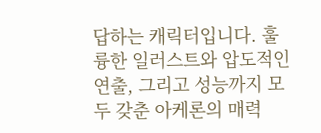답하는 캐릭터입니다. 훌륭한 일러스트와 압도적인 연출, 그리고 성능까지 모두 갖춘 아케론의 매력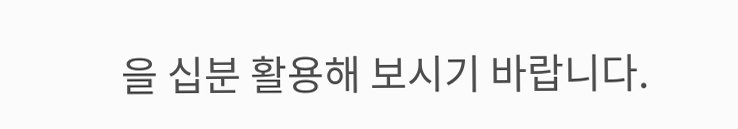을 십분 활용해 보시기 바랍니다.